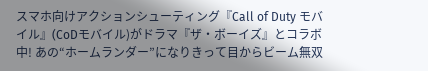スマホ向けアクションシューティング『Call of Duty モバイル』(CoDモバイル)がドラマ『ザ・ボーイズ』とコラボ中! あの“ホームランダー”になりきって目からビーム無双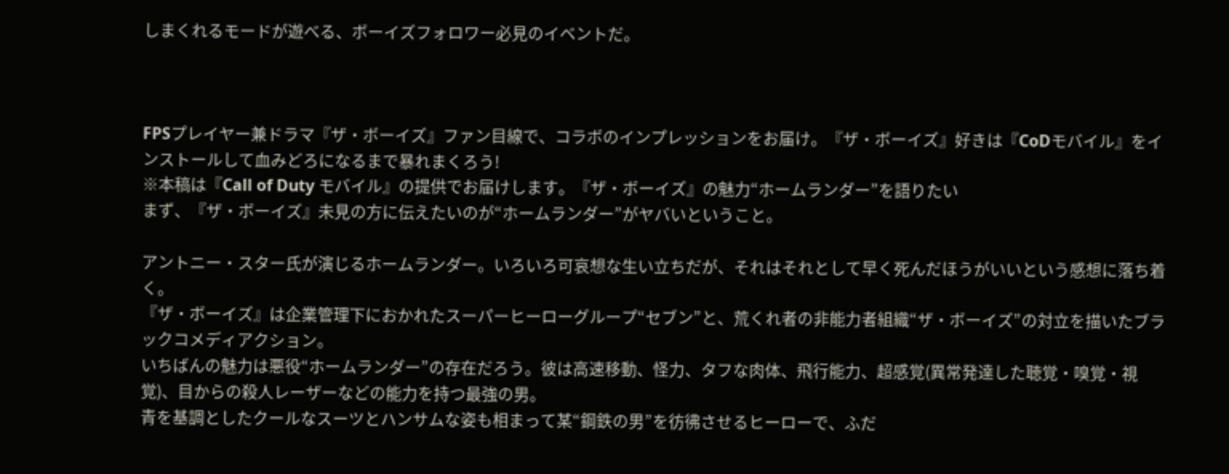しまくれるモードが遊べる、ボーイズフォロワー必見のイベントだ。



FPSプレイヤー兼ドラマ『ザ・ボーイズ』ファン目線で、コラボのインプレッションをお届け。『ザ・ボーイズ』好きは『CoDモバイル』をインストールして血みどろになるまで暴れまくろう!
※本稿は『Call of Duty モバイル』の提供でお届けします。『ザ・ボーイズ』の魅力“ホームランダー”を語りたい
まず、『ザ・ボーイズ』未見の方に伝えたいのが“ホームランダー”がヤバいということ。

アントニー・スター氏が演じるホームランダー。いろいろ可哀想な生い立ちだが、それはそれとして早く死んだほうがいいという感想に落ち着く。
『ザ・ボーイズ』は企業管理下におかれたスーパーヒーローグループ“セブン”と、荒くれ者の非能力者組織“ザ・ボーイズ”の対立を描いたブラックコメディアクション。
いちばんの魅力は悪役“ホームランダー”の存在だろう。彼は高速移動、怪力、タフな肉体、飛行能力、超感覚(異常発達した聴覚・嗅覚・視覚)、目からの殺人レーザーなどの能力を持つ最強の男。
青を基調としたクールなスーツとハンサムな姿も相まって某“鋼鉄の男”を彷彿させるヒーローで、ふだ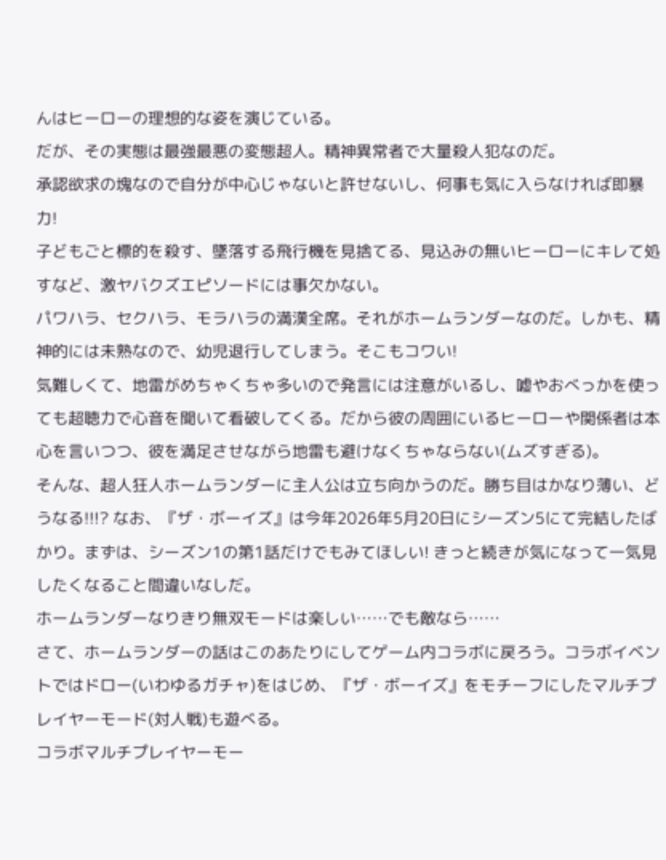んはヒーローの理想的な姿を演じている。
だが、その実態は最強最悪の変態超人。精神異常者で大量殺人犯なのだ。
承認欲求の塊なので自分が中心じゃないと許せないし、何事も気に入らなければ即暴力!
子どもごと標的を殺す、墜落する飛行機を見捨てる、見込みの無いヒーローにキレて処すなど、激ヤバクズエピソードには事欠かない。
パワハラ、セクハラ、モラハラの満漢全席。それがホームランダーなのだ。しかも、精神的には未熟なので、幼児退行してしまう。そこもコワい!
気難しくて、地雷がめちゃくちゃ多いので発言には注意がいるし、嘘やおべっかを使っても超聴力で心音を聞いて看破してくる。だから彼の周囲にいるヒーローや関係者は本心を言いつつ、彼を満足させながら地雷も避けなくちゃならない(ムズすぎる)。
そんな、超人狂人ホームランダーに主人公は立ち向かうのだ。勝ち目はかなり薄い、どうなる!!!? なお、『ザ・ボーイズ』は今年2026年5月20日にシーズン5にて完結したばかり。まずは、シーズン1の第1話だけでもみてほしい! きっと続きが気になって一気見したくなること間違いなしだ。
ホームランダーなりきり無双モードは楽しい……でも敵なら……
さて、ホームランダーの話はこのあたりにしてゲーム内コラボに戻ろう。コラボイベントではドロー(いわゆるガチャ)をはじめ、『ザ・ボーイズ』をモチーフにしたマルチプレイヤーモード(対人戦)も遊べる。
コラボマルチプレイヤーモー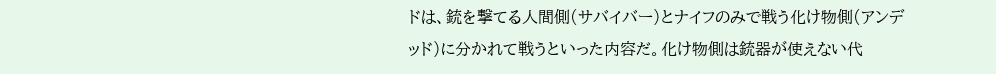ドは、銃を撃てる人間側(サバイバー)とナイフのみで戦う化け物側(アンデッド)に分かれて戦うといった内容だ。化け物側は銃器が使えない代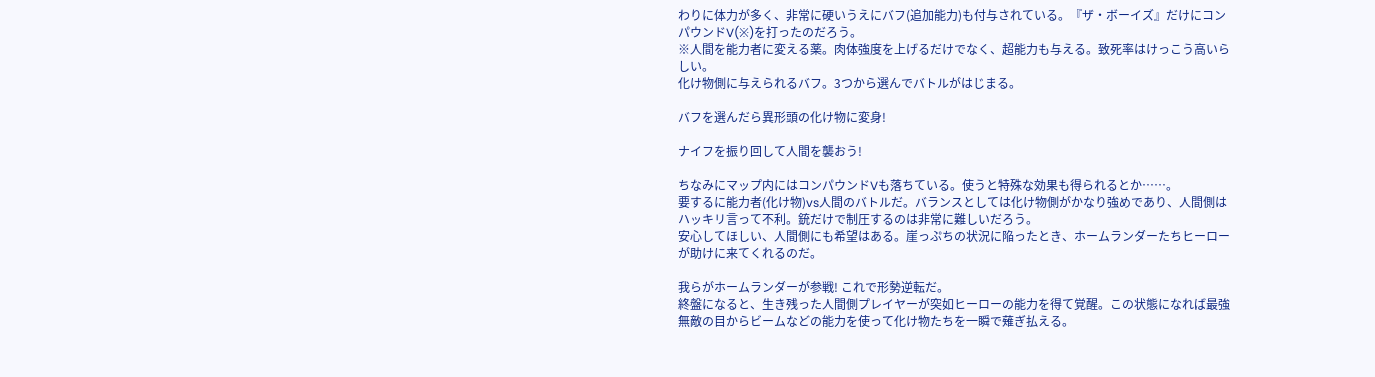わりに体力が多く、非常に硬いうえにバフ(追加能力)も付与されている。『ザ・ボーイズ』だけにコンパウンドV(※)を打ったのだろう。
※人間を能力者に変える薬。肉体強度を上げるだけでなく、超能力も与える。致死率はけっこう高いらしい。
化け物側に与えられるバフ。3つから選んでバトルがはじまる。

バフを選んだら異形頭の化け物に変身!

ナイフを振り回して人間を襲おう!

ちなみにマップ内にはコンパウンドVも落ちている。使うと特殊な効果も得られるとか……。
要するに能力者(化け物)vs人間のバトルだ。バランスとしては化け物側がかなり強めであり、人間側はハッキリ言って不利。銃だけで制圧するのは非常に難しいだろう。
安心してほしい、人間側にも希望はある。崖っぷちの状況に陥ったとき、ホームランダーたちヒーローが助けに来てくれるのだ。

我らがホームランダーが参戦! これで形勢逆転だ。
終盤になると、生き残った人間側プレイヤーが突如ヒーローの能力を得て覚醒。この状態になれば最強無敵の目からビームなどの能力を使って化け物たちを一瞬で薙ぎ払える。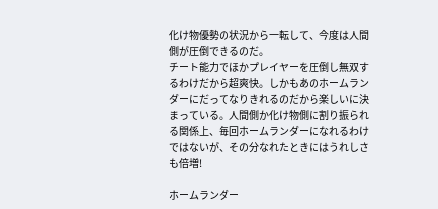化け物優勢の状況から一転して、今度は人間側が圧倒できるのだ。
チート能力でほかプレイヤーを圧倒し無双するわけだから超爽快。しかもあのホームランダーにだってなりきれるのだから楽しいに決まっている。人間側か化け物側に割り振られる関係上、毎回ホームランダーになれるわけではないが、その分なれたときにはうれしさも倍増!

ホームランダー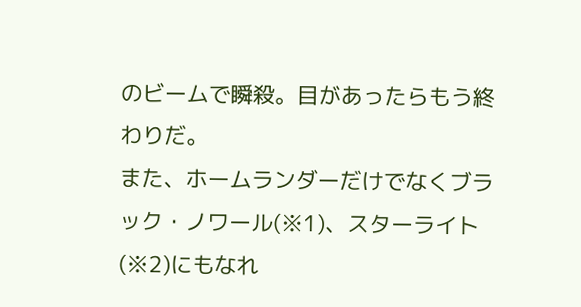のビームで瞬殺。目があったらもう終わりだ。
また、ホームランダーだけでなくブラック・ノワール(※1)、スターライト(※2)にもなれ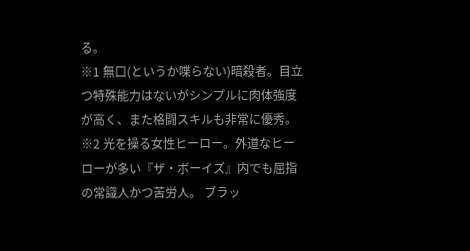る。
※1 無口(というか喋らない)暗殺者。目立つ特殊能力はないがシンプルに肉体強度が高く、また格闘スキルも非常に優秀。
※2 光を操る女性ヒーロー。外道なヒーローが多い『ザ・ボーイズ』内でも屈指の常識人かつ苦労人。 ブラッ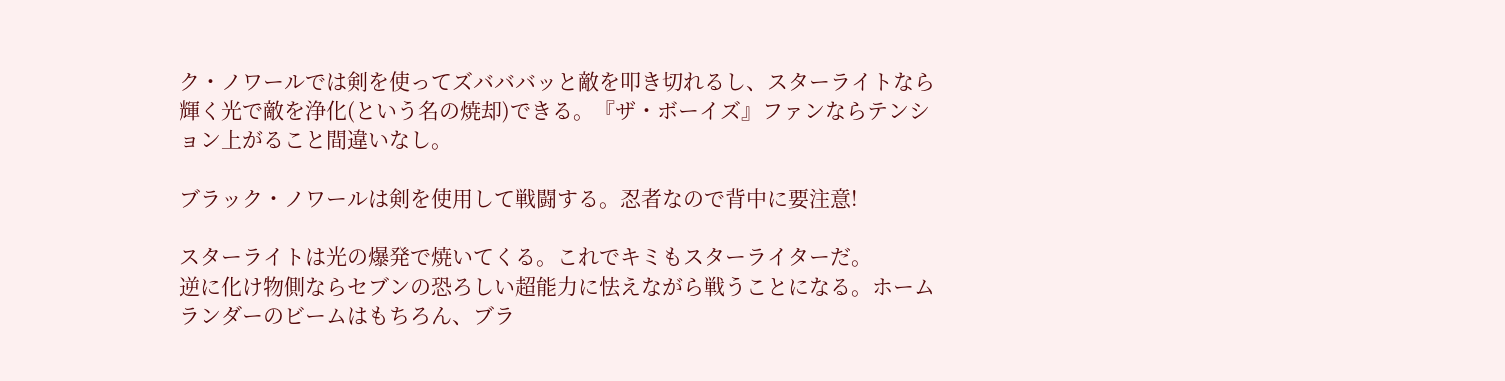ク・ノワールでは剣を使ってズバババッと敵を叩き切れるし、スターライトなら輝く光で敵を浄化(という名の焼却)できる。『ザ・ボーイズ』ファンならテンション上がること間違いなし。

ブラック・ノワールは剣を使用して戦闘する。忍者なので背中に要注意!

スターライトは光の爆発で焼いてくる。これでキミもスターライターだ。
逆に化け物側ならセブンの恐ろしい超能力に怯えながら戦うことになる。ホームランダーのビームはもちろん、ブラ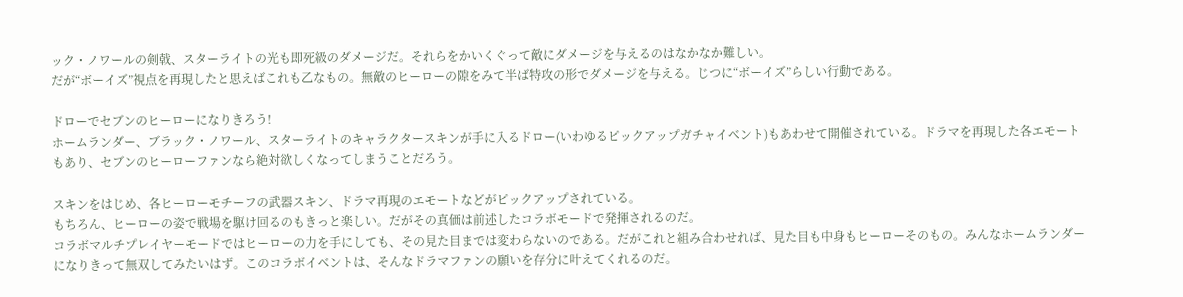ック・ノワールの剣戟、スターライトの光も即死級のダメージだ。それらをかいくぐって敵にダメージを与えるのはなかなか難しい。
だが“ボーイズ”視点を再現したと思えばこれも乙なもの。無敵のヒーローの隙をみて半ば特攻の形でダメージを与える。じつに“ボーイズ”らしい行動である。

ドローでセブンのヒーローになりきろう!
ホームランダー、ブラック・ノワール、スターライトのキャラクタースキンが手に入るドロー(いわゆるピックアップガチャイベント)もあわせて開催されている。ドラマを再現した各エモートもあり、セブンのヒーローファンなら絶対欲しくなってしまうことだろう。

スキンをはじめ、各ヒーローモチーフの武器スキン、ドラマ再現のエモートなどがピックアップされている。
もちろん、ヒーローの姿で戦場を駆け回るのもきっと楽しい。だがその真価は前述したコラボモードで発揮されるのだ。
コラボマルチプレイヤーモードではヒーローの力を手にしても、その見た目までは変わらないのである。だがこれと組み合わせれば、見た目も中身もヒーローそのもの。みんなホームランダーになりきって無双してみたいはず。このコラボイベントは、そんなドラマファンの願いを存分に叶えてくれるのだ。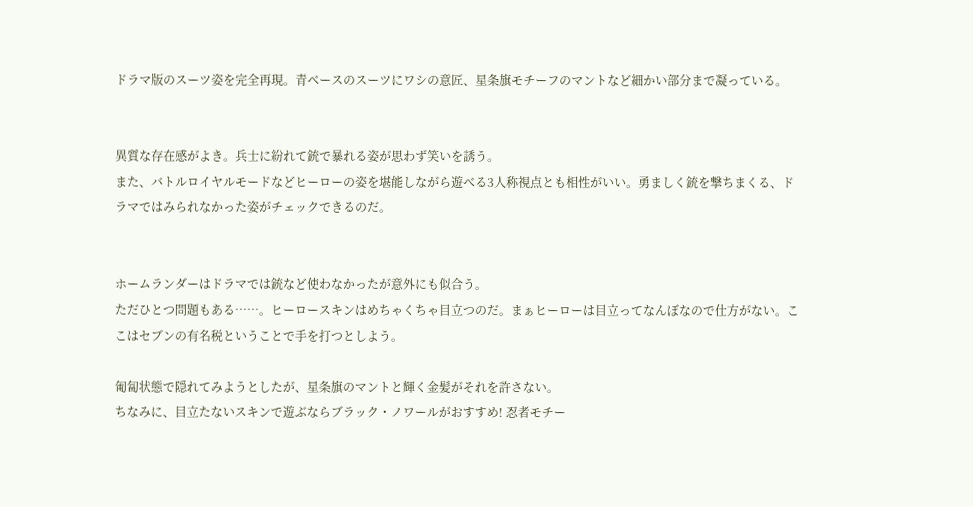ドラマ版のスーツ姿を完全再現。青ベースのスーツにワシの意匠、星条旗モチーフのマントなど細かい部分まで凝っている。


異質な存在感がよき。兵士に紛れて銃で暴れる姿が思わず笑いを誘う。
また、バトルロイヤルモードなどヒーローの姿を堪能しながら遊べる3人称視点とも相性がいい。勇ましく銃を撃ちまくる、ドラマではみられなかった姿がチェックできるのだ。


ホームランダーはドラマでは銃など使わなかったが意外にも似合う。
ただひとつ問題もある……。ヒーロースキンはめちゃくちゃ目立つのだ。まぁヒーローは目立ってなんぼなので仕方がない。ここはセブンの有名税ということで手を打つとしよう。

匍匐状態で隠れてみようとしたが、星条旗のマントと輝く金髪がそれを許さない。
ちなみに、目立たないスキンで遊ぶならブラック・ノワールがおすすめ! 忍者モチー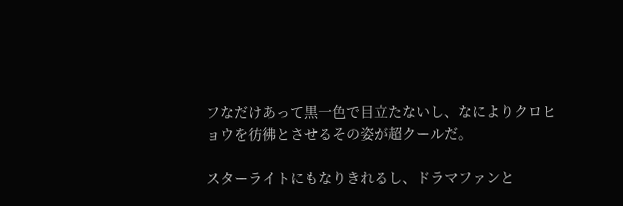フなだけあって黒一色で目立たないし、なによりクロヒョウを彷彿とさせるその姿が超クールだ。

スターライトにもなりきれるし、ドラマファンと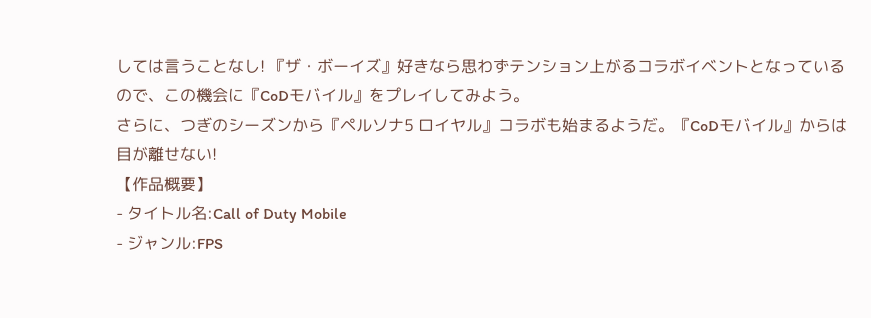しては言うことなし! 『ザ・ボーイズ』好きなら思わずテンション上がるコラボイベントとなっているので、この機会に『CoDモバイル』をプレイしてみよう。
さらに、つぎのシーズンから『ペルソナ5 ロイヤル』コラボも始まるようだ。『CoDモバイル』からは目が離せない!
【作品概要】
- タイトル名:Call of Duty Mobile
- ジャンル:FPS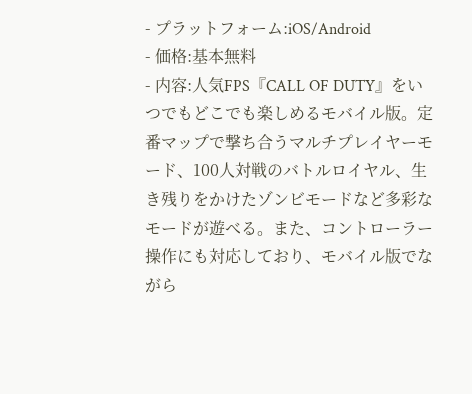- プラットフォーム:iOS/Android
- 価格:基本無料
- 内容:人気FPS『CALL OF DUTY』をいつでもどこでも楽しめるモバイル版。定番マップで撃ち合うマルチプレイヤーモード、100人対戦のバトルロイヤル、生き残りをかけたゾンビモードなど多彩なモードが遊べる。また、コントローラー操作にも対応しており、モバイル版でながら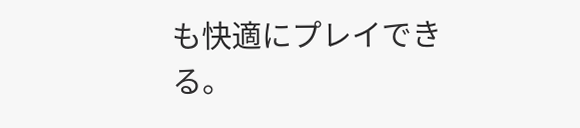も快適にプレイできる。